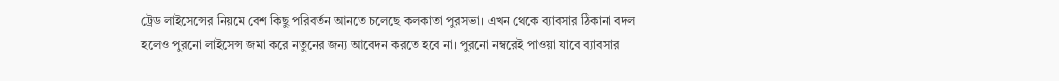ট্রেড লাইসেন্সের নিয়মে বেশ কিছু পরিবর্তন আনতে চলেছে কলকাতা পুরসভা। এখন থেকে ব্যাবসার ঠিকানা বদল হলেও পুরনো লাইসেন্স জমা করে নতুনের জন্য আবেদন করতে হবে না। পুরনো নম্বরেই পাওয়া যাবে ব্যাবসার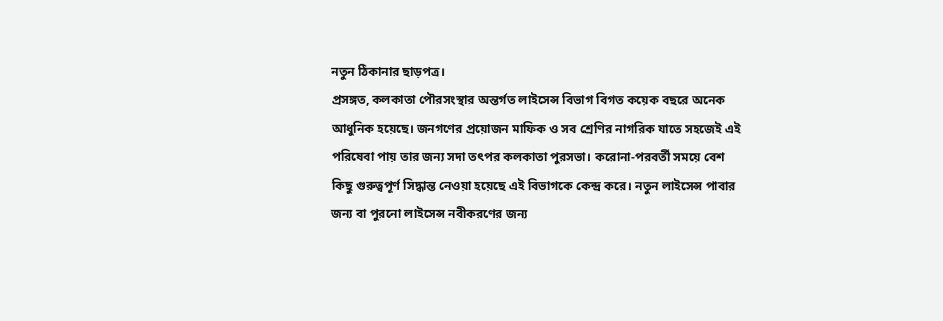নতুন ঠিকানার ছাড়পত্র।
প্রসঙ্গত, কলকাতা পৌরসংস্থার অন্তর্গত লাইসেন্স বিভাগ বিগত কয়েক বছরে অনেক আধুনিক হয়েছে। জনগণের প্রয়োজন মাফিক ও সব শ্রেণির নাগরিক যাতে সহজেই এই পরিষেবা পায় তার জন্য সদা তৎপর কলকাতা পুরসভা। করোনা-পরবর্তী সময়ে বেশ কিছু গুরুত্বপূর্ণ সিদ্ধান্ত নেওয়া হয়েছে এই বিভাগকে কেন্দ্র করে। নতুন লাইসেন্স পাবার জন্য বা পুরনো লাইসেন্স নবীকরণের জন্য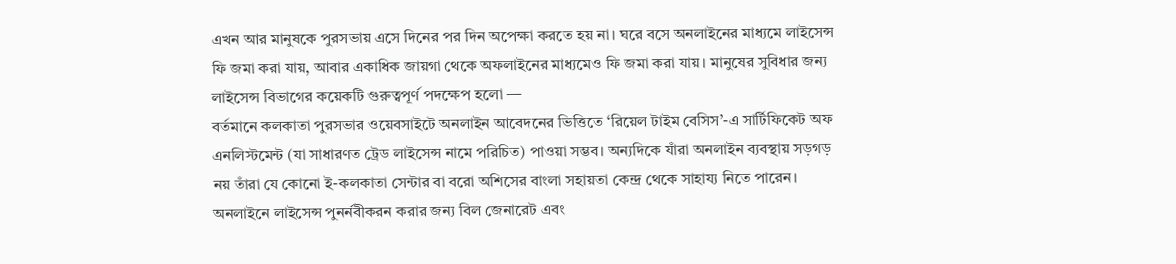এখন আর মানুষকে পুরসভায় এসে দিনের পর দিন অপেক্ষা করতে হয় না। ঘরে বসে অনলাইনের মাধ্যমে লাইসেন্স ফি জমা করা যায়, আবার একাধিক জায়গা থেকে অফলাইনের মাধ্যমেও ফি জমা করা যায়। মানুষের সুবিধার জন্য লাইসেন্স বিভাগের কয়েকটি গুরুত্বপূর্ণ পদক্ষেপ হলো —
বর্তমানে কলকাতা পুরসভার ওয়েবসাইটে অনলাইন আবেদনের ভিত্তিতে ‘রিয়েল টাইম বেসিস’-এ সার্টিফিকেট অফ এনলিস্টমেন্ট (যা সাধারণত ট্রেড লাইসেন্স নামে পরিচিত) পাওয়া সম্ভব। অন্যদিকে যাঁরা অনলাইন ব্যবস্থায় সড়গড় নয় তাঁরা যে কোনো ই-কলকাতা সেন্টার বা বরো অশিসের বাংলা সহায়তা কেন্দ্র থেকে সাহায্য নিতে পারেন। অনলাইনে লাইসেন্স পুনর্নবীকরন করার জন্য বিল জেনারেট এবং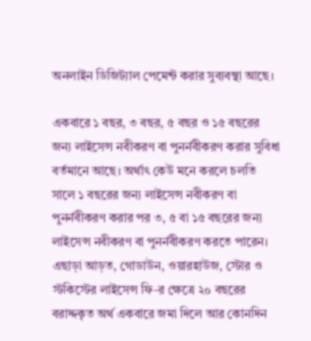অনলাইন ডিজিট্যাল পেমেন্ট করার সুব্যবস্থা আছে।

একবারে ১ বছর, ৩ বছর, ৫ বছর ও ১৫ বছরের জন্য লাইসেন্স নবীকরণ বা পুনর্নবীকরণ করার সুবিধা বর্তমানে আছে। অর্থাৎ কেউ মনে করলে চলতি সালে ১ বছরের জন্য লাইসেন্স নবীকরণ বা পুনর্নবীকরণ করার পর ৩, ৫ বা ১৫ বছরের জন্য লাইসেন্স নবীকরণ বা পুনর্নবীকরণ করতে পারেন। এছাড়া আড়ত, গোডাউন, ওয়ারহাউজ, স্টোর ও স্টকিস্টের লাইসেন্স ফি-র ক্ষেত্রে ২০ বছরের বরাদ্দকৃত অর্থ একবারে জমা দিলে আর কোনদিন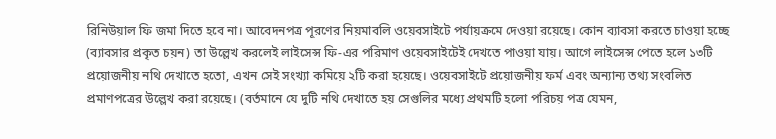রিনিউয়াল ফি জমা দিতে হবে না। আবেদনপত্র পূরণের নিয়মাবলি ওয়েবসাইটে পর্যায়ক্রমে দেওয়া রয়েছে। কোন ব্যাবসা করতে চাওয়া হচ্ছে (ব্যাবসার প্রকৃত চয়ন) তা উল্লেখ করলেই লাইসেন্স ফি-এর পরিমাণ ওয়েবসাইটেই দেখতে পাওয়া যায়। আগে লাইসেন্স পেতে হলে ১৩টি প্রয়োজনীয় নথি দেখাতে হতো, এখন সেই সংখ্যা কমিয়ে ২টি করা হয়েছে। ওয়েবসাইটে প্রয়োজনীয় ফর্ম এবং অন্যান্য তথ্য সংবলিত প্রমাণপত্রের উল্লেখ করা রয়েছে। (বর্তমানে যে দুটি নথি দেখাতে হয় সেগুলির মধ্যে প্রথমটি হলো পরিচয় পত্র যেমন,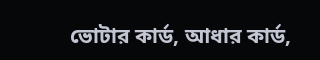ভোটার কার্ড, আধার কার্ড,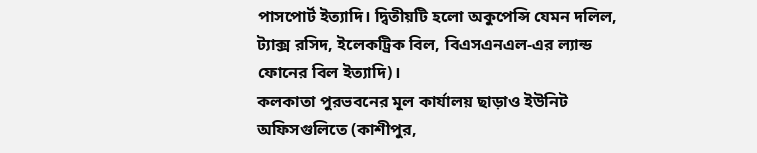পাসপোর্ট ইত্যাদি। দ্বিতীয়টি হলো অকুপেন্সি যেমন দলিল, ট্যাক্স রসিদ, ইলেকট্রিক বিল, বিএসএনএল-এর ল্যান্ড ফোনের বিল ইত্যাদি)।
কলকাতা পুরভবনের মূল কার্যালয় ছাড়াও ইউনিট অফিসগুলিতে (কাশীপুর,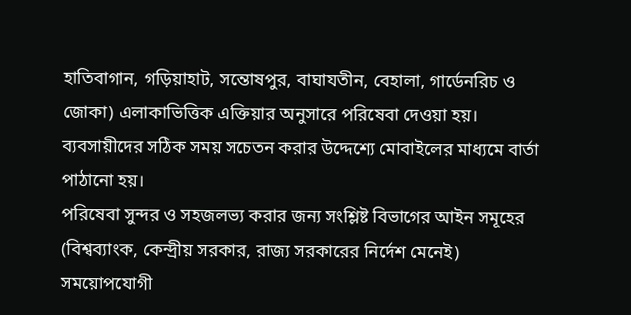হাতিবাগান, গড়িয়াহাট, সন্তোষপুর, বাঘাযতীন, বেহালা, গার্ডেনরিচ ও জোকা) এলাকাভিত্তিক এক্তিয়ার অনুসারে পরিষেবা দেওয়া হয়।
ব্যবসায়ীদের সঠিক সময় সচেতন করার উদ্দেশ্যে মোবাইলের মাধ্যমে বার্তা পাঠানো হয়।
পরিষেবা সুন্দর ও সহজলভ্য করার জন্য সংশ্লিষ্ট বিভাগের আইন সমূহের (বিশ্বব্যাংক, কেন্দ্রীয় সরকার, রাজ্য সরকারের নির্দেশ মেনেই) সময়োপযোগী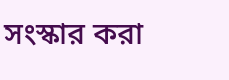সংস্কার করা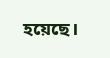হয়েছে।